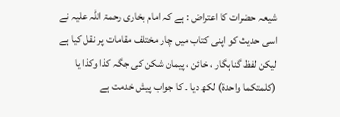شیعہ حضرات کا اعتراض : ہے کہ امام بخاری رحمۃ اللہ علیہ نے اسی حدیث کو اپنی کتاب میں چار مختلف مقامات پر نقل کیا ہے لیکن لفظ گناہگار ، خائن ، پیمان شکن کی جگہ کذا وکذا یا (کلمتکما واحدة) لکھ دیا ۔ کا جواب پیش خدمت ہے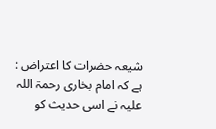شیعہ حضرات کا اعتراض : ہے کہ امام بخاری رحمۃ اللہ علیہ نے اسی حدیث کو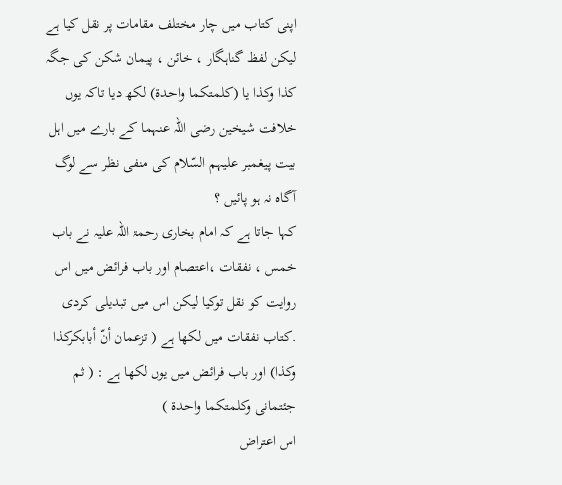اپنی کتاب میں چار مختلف مقامات پر نقل کیا ہے لیکن لفظ گناہگار ، خائن ، پیمان شکن کی جگہ کذا وکذا یا (کلمتکما واحدة) لکھ دیا تاکہ یوں خلافت شیخین رضی اللہ عنہما کے بارے میں اہل بیت پیغمبر علیہم السّلام کی منفی نظر سے لوگ آگاہ نہ ہو پائیں ؟
کہا جاتا ہے کہ امام بخاری رحمۃ اللہ علیہ نے باب خمس ، نفقات ،اعتصام اور باب فرائض میں اس روایت کو نقل توکیا لیکن اس میں تبدیلی کردی .کتاب نفقات میں لکھا ہے ( تزعمان أنّ أبابکرکذا وکذا) اور باب فرائض میں یوں لکھا ہے : ( ثم جئتمانی وکلمتکما واحدة )
اس اعتراض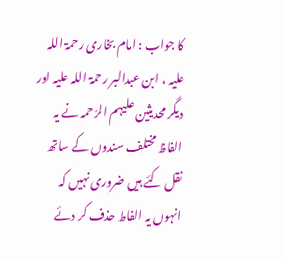کا جواب : امام بخاری رحمۃ اللہ علیہ ، ابن عبدالبر رحمۃ اللہ علیہ اور دیگر محدیثین علیہم الرّحمہ نے یہ الفاظ مختلف سندوں کے ساتھ نقل کئے ہیں ضروری نہیں کہ انہوں یہ الفاط حذف کر دئے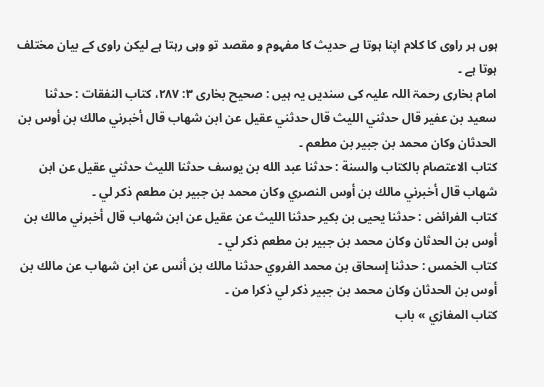ہوں ہر راوی کا کلام اپنا ہوتا ہے حدیث کا مفہوم و مقصد تو وہی رہتا ہے لیکن راوی کے بیان مختلف ہوتا ہے ۔
امام بخاری رحمۃ اللہ علیہ کی سندیں یہ ہیں : صحیح بخاری ٣: ٢٨٧، کتاب النفقات : حدثنا سعيد بن عفير قال حدثني الليث قال حدثني عقيل عن ابن شهاب قال أخبرني مالك بن أوس بن الحدثان وكان محمد بن جبير بن مطعم ۔
کتاب الاعتصام بالکتاب والسنة : حدثنا عبد الله بن يوسف حدثنا الليث حدثني عقيل عن ابن شهاب قال أخبرني مالك بن أوس النصري وكان محمد بن جبير بن مطعم ذكر لي ۔
کتاب الفرائض : حدثنا يحيى بن بكير حدثنا الليث عن عقيل عن ابن شهاب قال أخبرني مالك بن أوس بن الحدثان وكان محمد بن جبير بن مطعم ذكر لي ۔
کتاب الخمس : حدثنا إسحاق بن محمد الفروي حدثنا مالك بن أنس عن ابن شهاب عن مالك بن أوس بن الحدثان وكان محمد بن جبير ذكر لي ذكرا من ۔
كتاب المغازي » باب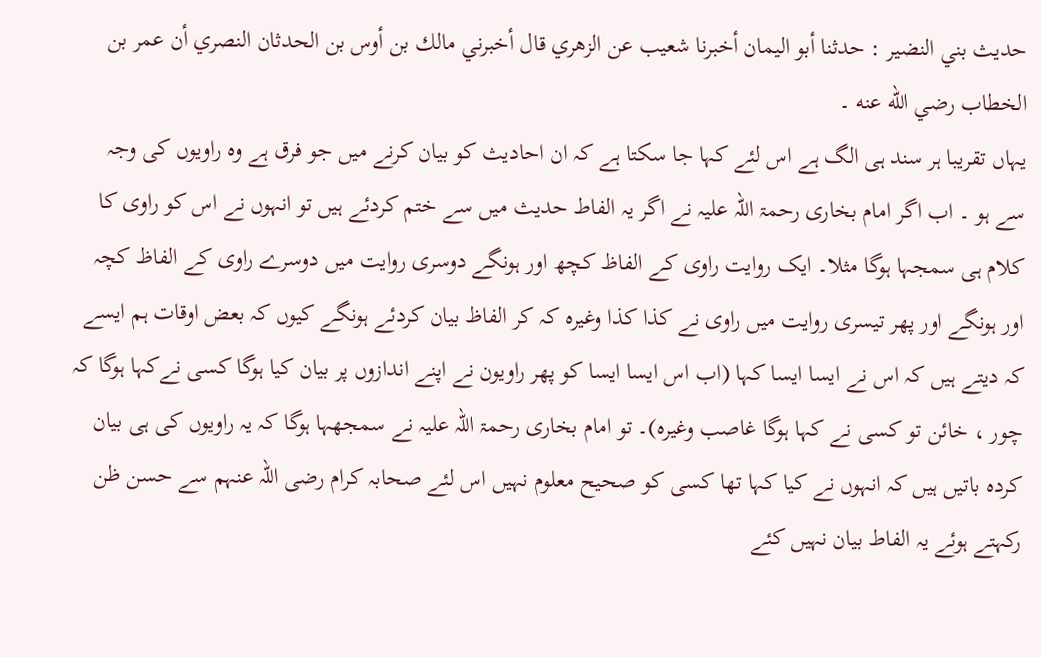حديث بني النضير : حدثنا أبو اليمان أخبرنا شعيب عن الزهري قال أخبرني مالك بن أوس بن الحدثان النصري أن عمر بن الخطاب رضي الله عنه ۔
یہاں تقریبا ہر سند ہی الگ ہے اس لئے کہا جا سکتا ہے کہ ان احادیث کو بیان کرنے میں جو فرق ہے وہ راویوں کی وجہ سے ہو ۔ اب اگر امام بخاری رحمۃ اللہ علیہ نے اگر یہ الفاط حدیث میں سے ختم کردئے ہیں تو انہوں نے اس کو راوی کا کلام ہی سمجہا ہوگا مثلا۔ ایک روایت راوی کے الفاظ کچھ اور ہونگے دوسری روایت میں دوسرے راوی کے الفاظ کچہ اور ہونگے اور پھر تیسری روایت میں راوی نے کذا کذا وغیرہ کہ کر الفاظ بیان کردئے ہونگے کیوں کہ بعض اوقات ہم ایسے کہ دیتے ہیں کہ اس نے ایسا ایسا کہا (اب اس ایسا ایسا کو پھر راویون نے اپنے اندازوں پر بیان کیا ہوگا کسی نےکہا ہوگا کہ چور ، خائن تو کسی نے کہا ہوگا غاصب وغیرہ)۔ تو امام بخاری رحمۃ اللہ علیہ نے سمجھہا ہوگا کہ یہ راویوں کی ہی بیان کردہ باتیں ہیں کہ انہوں نے کیا کہا تھا کسی کو صحیح معلوم نہیں اس لئے صحابہ کرام رضی اللہ عنہم سے حسن ظن رکہتے ہوئے یہ الفاط بیان نہیں کئے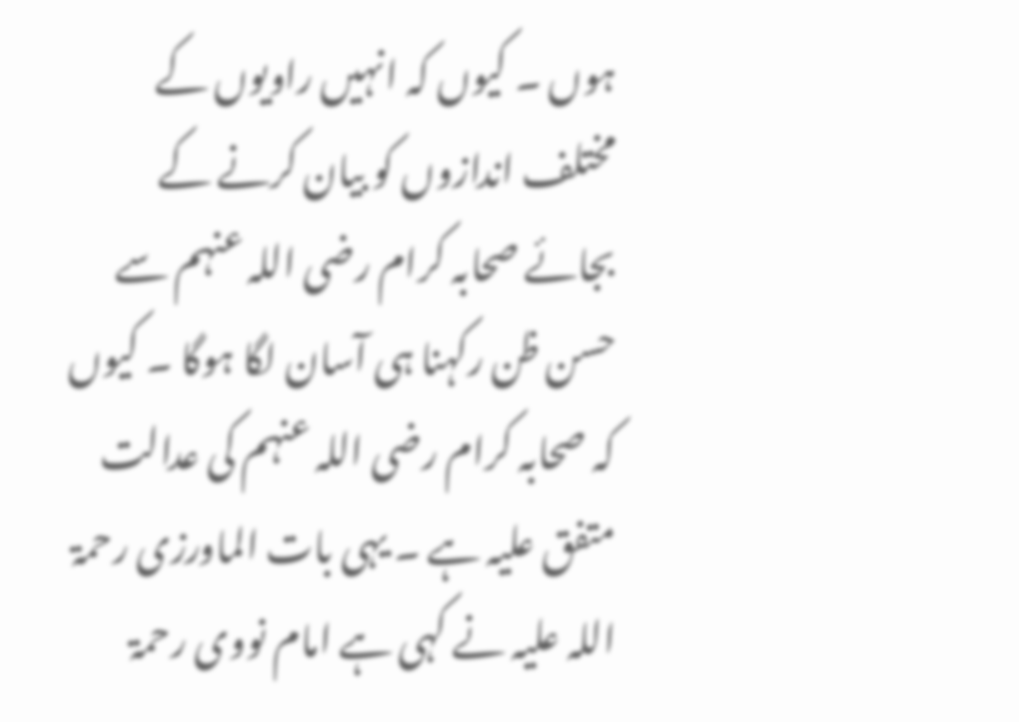ہوں ۔ کیوں کہ انہیں راویوں کے مختلف اندازوں کو بیان کرنے کے بجائے صحابہ کرام رضی اللہ عنہم سے حسن ظن رکہنا ہی آسان لگا ہوگا ۔ کیوں کہ صحابہ کرام رضی اللہ عنہم کی عدالت متفق علیہ ہے ۔ یہی بات الماورزی رحمۃ اللہ علیہ نے کہی ہے امام نووی رحمۃ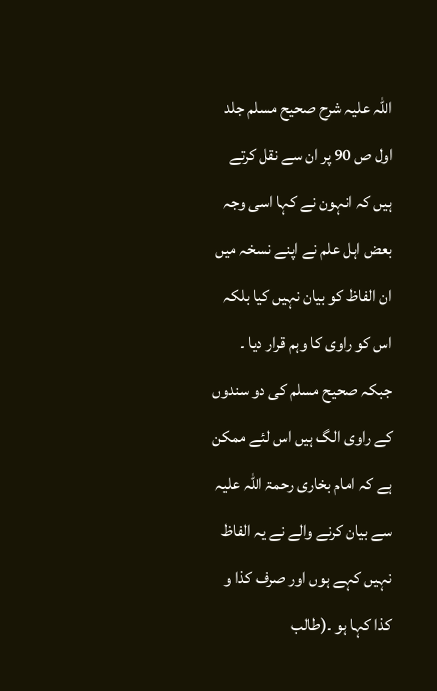اللہ علیہ شرح صحیح مسلم جلد اول ص 90 پر ان سے نقل کرتے ہیں کہ انہون نے کہا اسی وجہ بعض اہل علم نے اپنے نسخہ میں ان الفاظ کو بیان نہیں کیا بلکہ اس کو راوی کا وہم قرار دیا ۔ جبکہ صحیح مسلم کی دو سندوں کے راوی الگ ہیں اس لئے ممکن ہے کہ امام بخاری رحمۃ اللہ علیہ سے بیان کرنے والے نے یہ الفاظ نہیں کہے ہوں اور صرف کذا و کذا کہا ہو ۔(طالب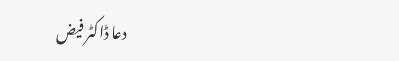دعا ڈاکٹر فیض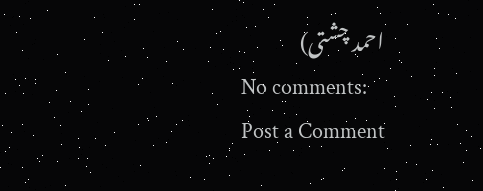احمد چشتی)
No comments:
Post a Comment